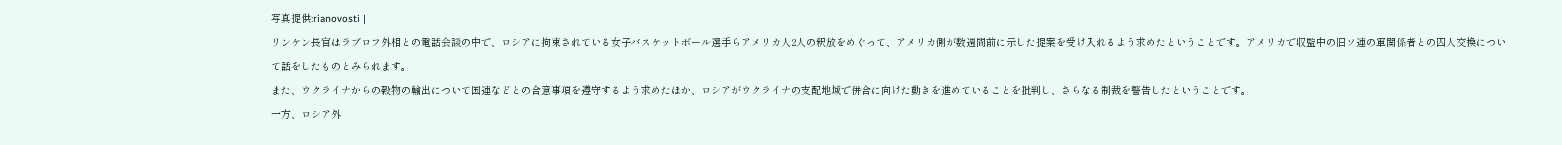写真提供:rianovosti |
リンケン長官はラブロフ外相との電話会談の中で、ロシアに拘束されている女子バスケットボール選手らアメリカ人2人の釈放をめぐって、アメリカ側が数週間前に示した提案を受け入れるよう求めたということです。アメリカで収監中の旧ソ連の軍関係者との囚人交換について話をしたものとみられます。
また、ウクライナからの穀物の輸出について国連などとの合意事項を遵守するよう求めたほか、ロシアがウクライナの支配地域で併合に向けた動きを進めていることを批判し、さらなる制裁を警告したということです。
一方、ロシア外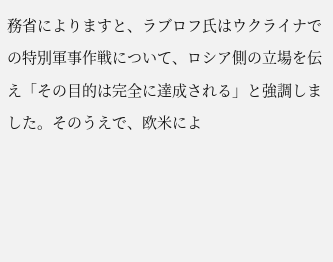務省によりますと、ラブロフ氏はウクライナでの特別軍事作戦について、ロシア側の立場を伝え「その目的は完全に達成される」と強調しました。そのうえで、欧米によ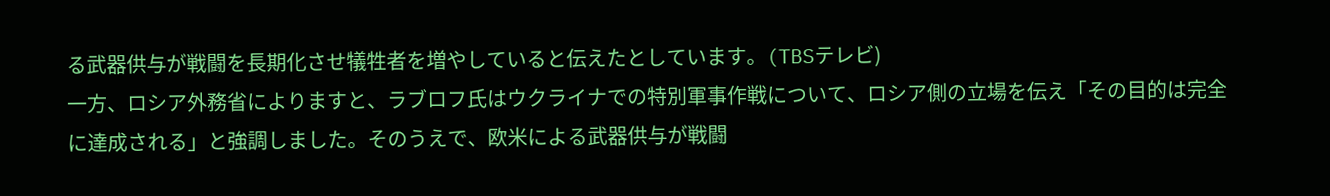る武器供与が戦闘を長期化させ犠牲者を増やしていると伝えたとしています。(TBSテレビ)
一方、ロシア外務省によりますと、ラブロフ氏はウクライナでの特別軍事作戦について、ロシア側の立場を伝え「その目的は完全に達成される」と強調しました。そのうえで、欧米による武器供与が戦闘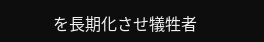を長期化させ犠牲者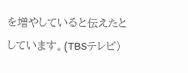を増やしていると伝えたとしています。(TBSテレビ)